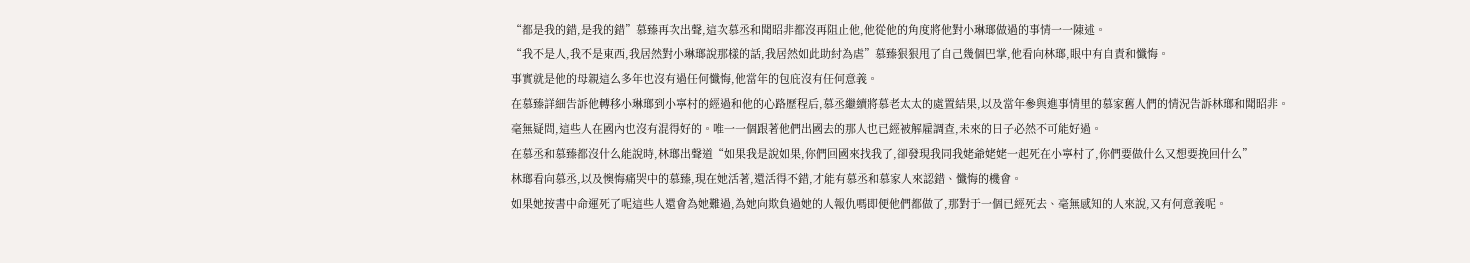“都是我的錯,是我的錯”慕臻再次出聲,這次慕丞和聞昭非都沒再阻止他,他從他的角度將他對小琳瑯做過的事情一一陳述。
“我不是人,我不是東西,我居然對小琳瑯說那樣的話,我居然如此助紂為虐”慕臻狠狠甩了自己幾個巴掌,他看向林瑯,眼中有自責和懺悔。
事實就是他的母親這么多年也沒有過任何懺悔,他當年的包庇沒有任何意義。
在慕臻詳細告訴他轉移小琳瑯到小寧村的經過和他的心路歷程后,慕丞繼續將慕老太太的處置結果,以及當年參與進事情里的慕家舊人們的情況告訴林瑯和聞昭非。
毫無疑問,這些人在國內也沒有混得好的。唯一一個跟著他們出國去的那人也已經被解雇調查,未來的日子必然不可能好過。
在慕丞和慕臻都沒什么能說時,林瑯出聲道“如果我是說如果,你們回國來找我了,卻發現我同我姥爺姥姥一起死在小寧村了,你們要做什么又想要挽回什么”
林瑯看向慕丞,以及懊悔痛哭中的慕臻,現在她活著,還活得不錯,才能有慕丞和慕家人來認錯、懺悔的機會。
如果她按書中命運死了呢這些人還會為她難過,為她向欺負過她的人報仇嗎即便他們都做了,那對于一個已經死去、毫無感知的人來說,又有何意義呢。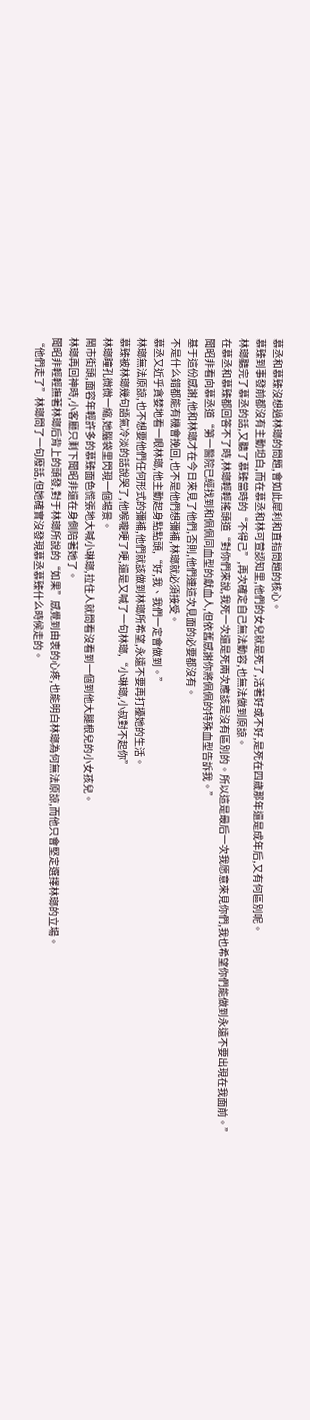慕丞和慕臻沒想過林瑯的問題,會如此犀利和直指問題的核心。
慕臻到事發前都沒有主動坦白,而在慕丞和林可萱認知里,他們的女兒就是死了,活著好或不好,是死在四歲那年還是成年后,又有何區別呢。
林瑯聽完了慕丞的話,又聽了慕臻當時的“不得己”,再次確定自己無法動容,也無法做到原諒。
在慕丞和慕臻都回答不了時,林瑯輕輕搖頭道“對你們來說,我死一次還是死兩次應該是沒有區別的。所以這是最后一次我愿意來見你們,我也希望你們能做到永遠不要出現在我面前。”
聞昭非看向慕丞道“第一醫院已經找到和佩佩同血型的獻血人,但依舊感謝你將佩佩的特殊血型告訴我。”
基于這份感謝,他和林瑯才在今日來見了他們,否則,他們連這次見面的必要都沒有。
不是什么錯都能有機會挽回,也不是他們想彌補,林瑯就必須接受。
慕丞又近乎貪婪地看一眼林瑯,他主動起身點點頭,“好,我、我們一定會做到。”
林瑯無法原諒,也不想要他們任何形式的彌補,他們就該做到林瑯所希望,永遠不要再打擾她的生活。
慕臻被林瑯幾句語氣冷淡的話說哭了,他喉嚨哽了哽,還是又喊了一句林瑯,“小琳瑯,小叔對不起你”
林瑯瞳孔微微一縮,她腦袋里閃現一個場景。
鬧市街頭,面容年輕許多的慕臻面色慌張地大喊小琳瑯,拉住人就問看沒看到一個到他大腿根兒的小女孩兒。
林瑯再回神時,小客廳只剩下聞昭非還在身側陪著她了。
聞昭非輕輕撫著林瑯后背上的頭發,對于林瑯所說的“如果”感覺到由衷的心疼,也能明白林瑯為何無法原諒,而他只會堅定選擇林瑯的立場。
“他們走了”林瑯問了一句廢話,但她確實沒發現慕丞慕臻什么時候走的。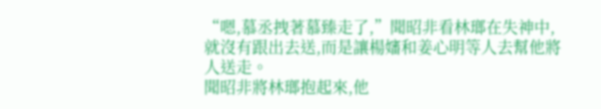“嗯,慕丞拽著慕臻走了,”聞昭非看林瑯在失神中,就沒有跟出去送,而是讓楊嬸和姜心明等人去幫他將人送走。
聞昭非將林瑯抱起來,他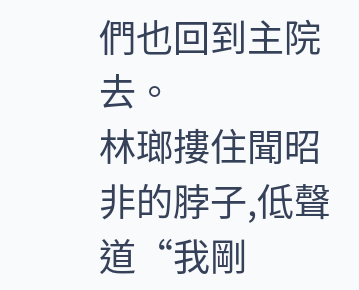們也回到主院去。
林瑯摟住聞昭非的脖子,低聲道“我剛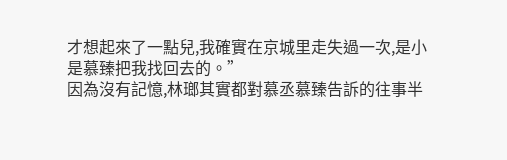才想起來了一點兒,我確實在京城里走失過一次,是小是慕臻把我找回去的。”
因為沒有記憶,林瑯其實都對慕丞慕臻告訴的往事半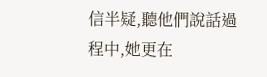信半疑,聽他們說話過程中,她更在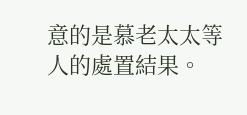意的是慕老太太等人的處置結果。